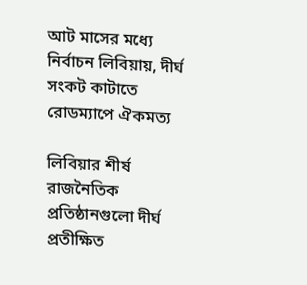আট মাসের মধ্যে নির্বাচন লিবিয়ায়, দীর্ঘ সংকট কাটাতে রোডম্যাপে ঐকমত্য

লিবিয়ার শীর্ষ রাজনৈতিক প্রতিষ্ঠানগুলো দীর্ঘ প্রতীক্ষিত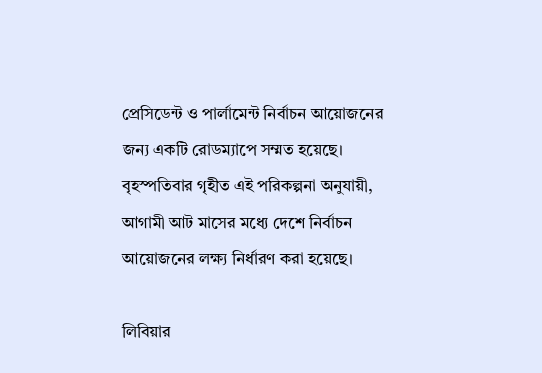প্রেসিডেন্ট ও পার্লামেন্ট নির্বাচন আয়োজনের জন্য একটি রোডম্যাপে সম্মত হয়েছে। বৃহস্পতিবার গৃহীত এই পরিকল্পনা অনুযায়ী, আগামী আট মাসের মধ্যে দেশে নির্বাচন আয়োজনের লক্ষ্য নির্ধারণ করা হয়েছে।

লিবিয়ার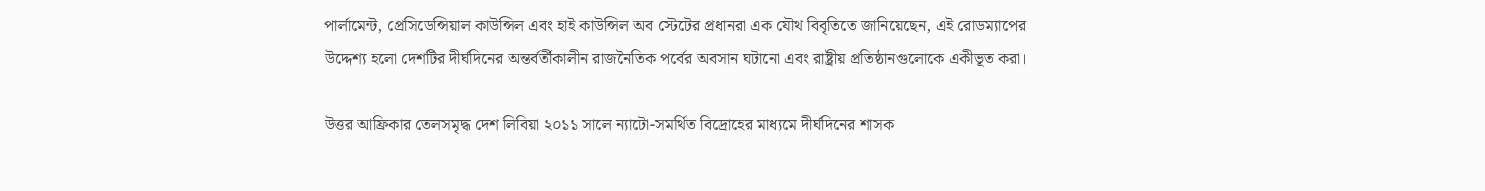পার্লামেন্ট, প্রেসিডেন্সিয়াল কাউন্সিল এবং হাই কাউন্সিল অব স্টেটের প্রধানরা এক যৌথ বিবৃতিতে জানিয়েছেন, এই রোডম্যাপের উদ্দেশ্য হলো দেশটির দীর্ঘদিনের অন্তর্বর্তীকালীন রাজনৈতিক পর্বের অবসান ঘটানো এবং রাষ্ট্রীয় প্রতিষ্ঠানগুলোকে একীভূত করা।

উত্তর আফ্রিকার তেলসমৃদ্ধ দেশ লিবিয়া ২০১১ সালে ন্যাটো-সমর্থিত বিদ্রোহের মাধ্যমে দীর্ঘদিনের শাসক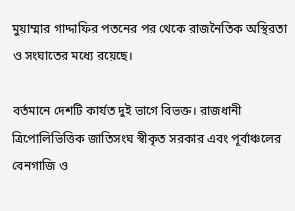মুয়াম্মার গাদ্দাফির পতনের পর থেকে রাজনৈতিক অস্থিরতা ও সংঘাতের মধ্যে রয়েছে।

বর্তমানে দেশটি কার্যত দুই ভাগে বিভক্ত। রাজধানী ত্রিপোলিভিত্তিক জাতিসংঘ স্বীকৃত সরকার এবং পূর্বাঞ্চলের বেনগাজি ও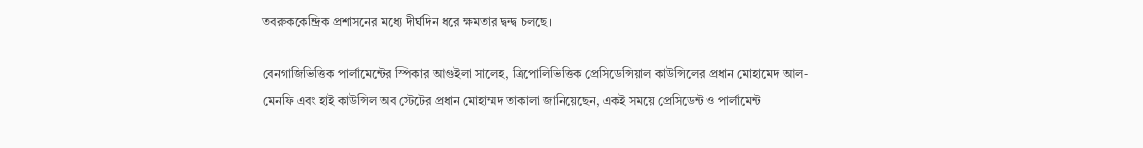তবরুককেন্দ্রিক প্রশাসনের মধ্যে দীর্ঘদিন ধরে ক্ষমতার দ্বন্দ্ব চলছে।

বেনগাজিভিত্তিক পার্লামেন্টের স্পিকার আগুইলা সালেহ, ত্রিপোলিভিত্তিক প্রেসিডেন্সিয়াল কাউন্সিলের প্রধান মোহামেদ আল-মেনফি এবং হাই কাউন্সিল অব স্টেটের প্রধান মোহাম্মদ তাকালা জানিয়েছেন, একই সময়ে প্রেসিডেন্ট ও পার্লামেন্ট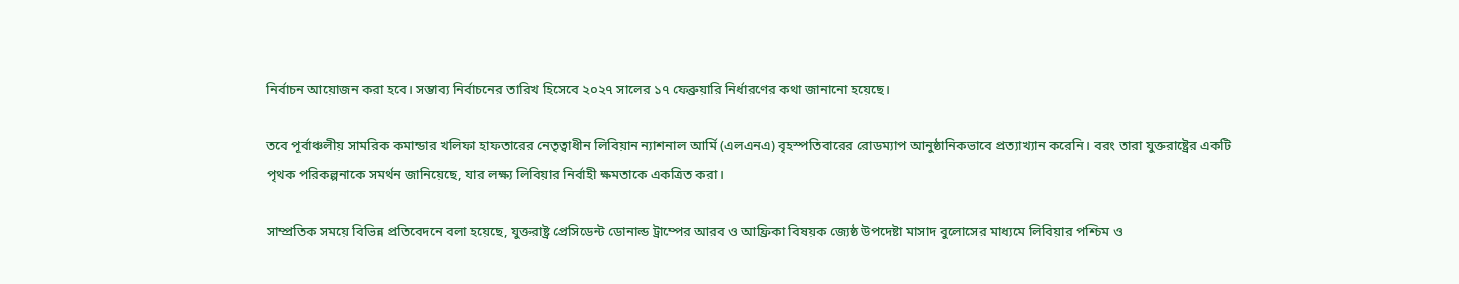নির্বাচন আয়োজন করা হবে। সম্ভাব্য নির্বাচনের তারিখ হিসেবে ২০২৭ সালের ১৭ ফেব্রুয়ারি নির্ধারণের কথা জানানো হয়েছে।

তবে পূর্বাঞ্চলীয় সামরিক কমান্ডার খলিফা হাফতারের নেতৃত্বাধীন লিবিয়ান ন্যাশনাল আর্মি (এলএনএ) বৃহস্পতিবারের রোডম্যাপ আনুষ্ঠানিকভাবে প্রত্যাখ্যান করেনি। বরং তারা যুক্তরাষ্ট্রের একটি পৃথক পরিকল্পনাকে সমর্থন জানিয়েছে, যার লক্ষ্য লিবিয়ার নির্বাহী ক্ষমতাকে একত্রিত করা।

সাম্প্রতিক সময়ে বিভিন্ন প্রতিবেদনে বলা হয়েছে, যুক্তরাষ্ট্র প্রেসিডেন্ট ডোনাল্ড ট্রাম্পের আরব ও আফ্রিকা বিষয়ক জ্যেষ্ঠ উপদেষ্টা মাসাদ বুলোসের মাধ্যমে লিবিয়ার পশ্চিম ও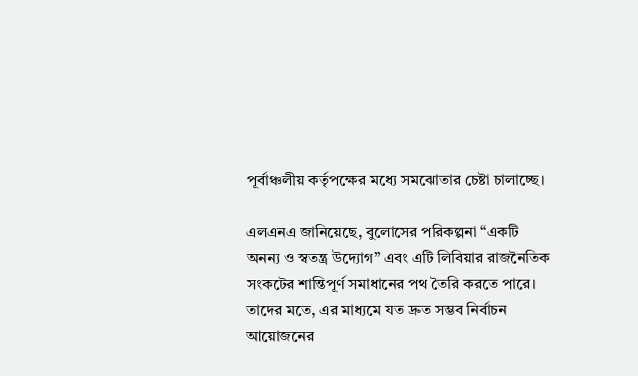পূর্বাঞ্চলীয় কর্তৃপক্ষের মধ্যে সমঝোতার চেষ্টা চালাচ্ছে।

এলএনএ জানিয়েছে, বুলোসের পরিকল্পনা “একটি অনন্য ও স্বতন্ত্র উদ্যোগ” এবং এটি লিবিয়ার রাজনৈতিক সংকটের শান্তিপূর্ণ সমাধানের পথ তৈরি করতে পারে। তাদের মতে, এর মাধ্যমে যত দ্রুত সম্ভব নির্বাচন আয়োজনের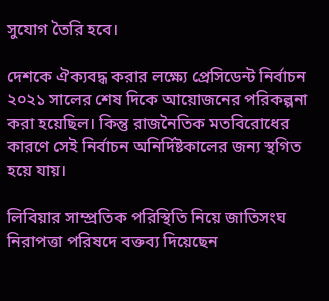সুযোগ তৈরি হবে।

দেশকে ঐক্যবদ্ধ করার লক্ষ্যে প্রেসিডেন্ট নির্বাচন ২০২১ সালের শেষ দিকে আয়োজনের পরিকল্পনা করা হয়েছিল। কিন্তু রাজনৈতিক মতবিরোধের কারণে সেই নির্বাচন অনির্দিষ্টকালের জন্য স্থগিত হয়ে যায়।

লিবিয়ার সাম্প্রতিক পরিস্থিতি নিয়ে জাতিসংঘ নিরাপত্তা পরিষদে বক্তব্য দিয়েছেন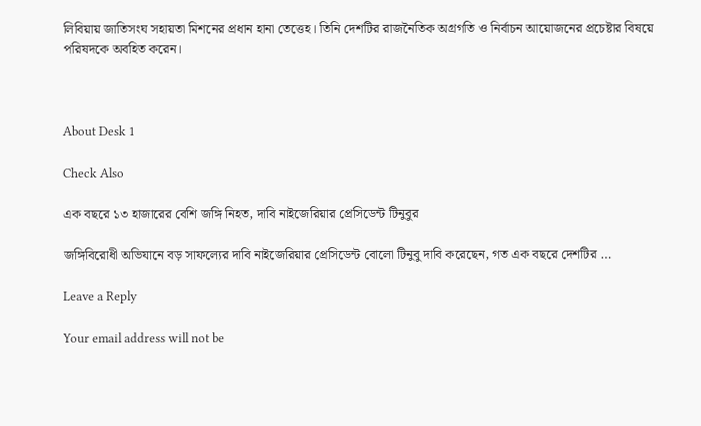লিবিয়ায় জাতিসংঘ সহায়তা মিশনের প্রধান হানা তেত্তেহ। তিনি দেশটির রাজনৈতিক অগ্রগতি ও নির্বাচন আয়োজনের প্রচেষ্টার বিষয়ে পরিষদকে অবহিত করেন।



About Desk 1

Check Also

এক বছরে ১৩ হাজারের বেশি জঙ্গি নিহত, দাবি নাইজেরিয়ার প্রেসিডেন্ট টিনুবুর

জঙ্গিবিরোধী অভিযানে বড় সাফল্যের দাবি নাইজেরিয়ার প্রেসিডেন্ট বোলো টিনুবু দাবি করেছেন, গত এক বছরে দেশটির …

Leave a Reply

Your email address will not be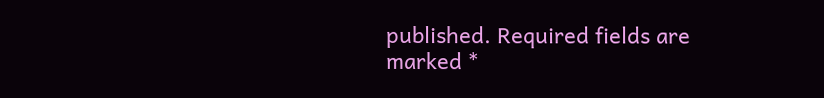published. Required fields are marked *